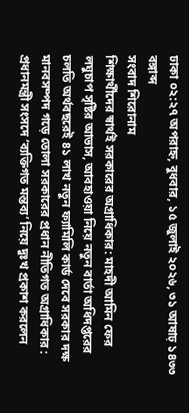ঢাকা ০২:২৭ অপরাহ্ন, বুধবার, ১৫ জুলাই ২০২৬, ৩১ আষাঢ় ১৪৩৩ বঙ্গাব্দ
সংবাদ শিরোনাম
শিক্ষার্থীদের স্বার্থই সরকারের অগ্রাধিকার: মাহদী আমিন ফের লঘুচাপ সৃষ্টির আভাস, আবহাওয়া নিয়ে নতুন বার্তা অধিদপ্তরের চলতি অর্থবছরেই ৪১ লাখ নতুন ফ্যামিলি কার্ড দেবে সরকার দক্ষ মানবসম্পদ গড়ে তোলা সরকারের প্রধান নীতিগত অগ্রাধিকার : প্রধানমন্ত্রী সংসদে ‘ব্যক্তিগত মন্তব্য’ নিয়ে দুঃখ প্রকাশ করলেন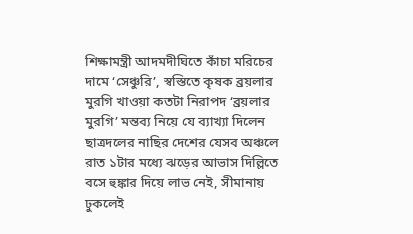শিক্ষামন্ত্রী আদমদীঘিতে কাঁচা মরিচের দামে ‘সেঞ্চুরি’, স্বস্তিতে কৃষক ব্রয়লার মুরগি খাওয়া কতটা নিরাপদ ‘ব্রয়লার মুরগি’ মন্তব্য নিয়ে যে ব্যাখ্যা দিলেন ছাত্রদলের নাছির দেশের যেসব অঞ্চলে রাত ১টার মধ্যে ঝড়ের আভাস দিল্লিতে বসে হুঙ্কার দিয়ে লাভ নেই, সীমানায় ঢুকলেই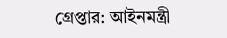গ্রেপ্তার: আইনমন্ত্রী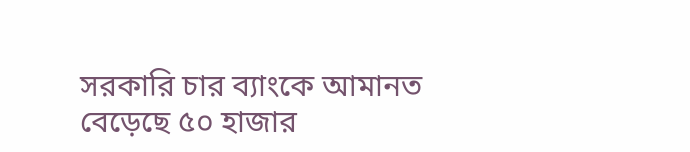সরকারি চার ব্যাংকে আমানত বেড়েছে ৫০ হাজার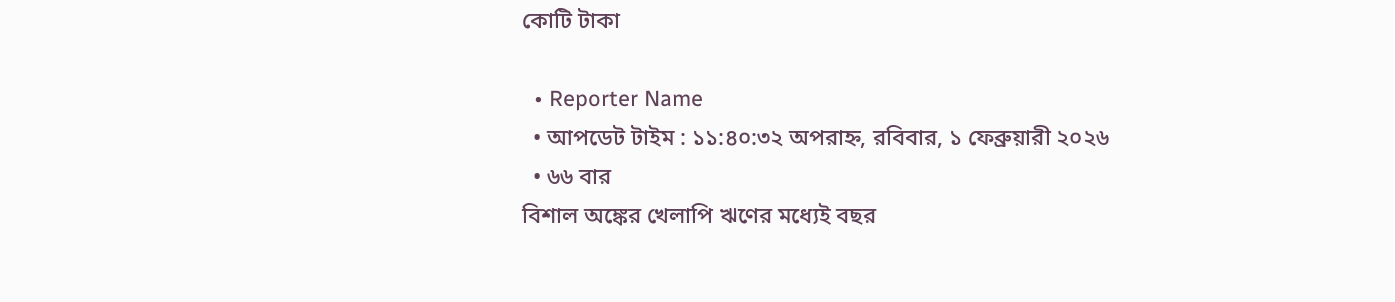কোটি টাকা

  • Reporter Name
  • আপডেট টাইম : ১১:৪০:৩২ অপরাহ্ন, রবিবার, ১ ফেব্রুয়ারী ২০২৬
  • ৬৬ বার
বিশাল অঙ্কের খেলাপি ঋণের মধ্যেই বছর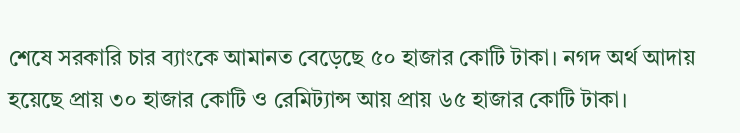শেষে সরকারি চার ব্যাংকে আমানত বেড়েছে ৫০ হাজার কোটি টাকা। নগদ অর্থ আদায় হয়েছে প্রায় ৩০ হাজার কোটি ও রেমিট্যান্স আয় প্রায় ৬৫ হাজার কোটি টাকা।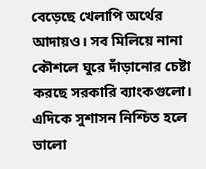বেড়েছে খেলাপি অর্থের আদায়ও। সব মিলিয়ে নানা কৌশলে ঘুরে দাঁড়ানোর চেষ্টা করছে সরকারি ব্যাংকগুলো। এদিকে সুশাসন নিশ্চিত হলে ভালো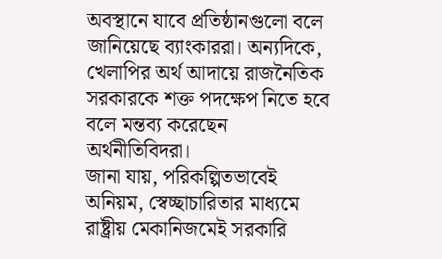অবস্থানে যাবে প্রতিষ্ঠানগুলো বলে জানিয়েছে ব্যাংকাররা। অন্যদিকে, খেলাপির অর্থ আদায়ে রাজনৈতিক সরকারকে শক্ত পদক্ষেপ নিতে হবে বলে মন্তব্য করেছেন অর্থনীতিবিদরা।
জানা যায়, পরিকল্পিতভাবেই অনিয়ম, স্বেচ্ছাচারিতার মাধ্যমে রাষ্ট্রীয় মেকানিজমেই সরকারি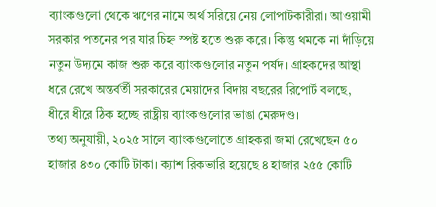ব্যাংকগুলো থেকে ঋণের নামে অর্থ সরিয়ে নেয় লোপাটকারীরা। আওয়ামী সরকার পতনের পর যার চিহ্ন স্পষ্ট হতে শুরু করে। কিন্তু থমকে না দাঁড়িয়ে নতুন উদ্যমে কাজ শুরু করে ব্যাংকগুলোর নতুন পর্ষদ। গ্রাহকদের আস্থা ধরে রেখে অন্তর্বর্তী সরকারের মেয়াদের বিদায় বছরের রিপোর্ট বলছে, ধীরে ধীরে ঠিক হচ্ছে রাষ্ট্রীয় ব্যাংকগুলোর ভাঙা মেরুদণ্ড।
তথ্য অনুযায়ী, ২০২৫ সালে ব্যাংকগুলোতে গ্রাহকরা জমা রেখেছেন ৫০ হাজার ৪৩০ কোটি টাকা। ক্যাশ রিকভারি হয়েছে ৪ হাজার ২৫৫ কোটি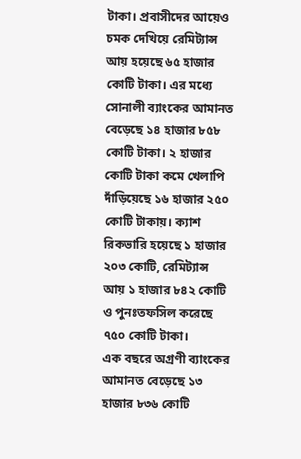টাকা। প্রবাসীদের আয়েও চমক দেখিয়ে রেমিট্যান্স আয় হয়েছে ৬৫ হাজার কোটি টাকা। এর মধ্যে সোনালী ব্যাংকের আমানত বেড়েছে ১৪ হাজার ৮৫৮ কোটি টাকা। ২ হাজার কোটি টাকা কমে খেলাপি দাঁড়িয়েছে ১৬ হাজার ২৫০ কোটি টাকায়। ক্যাশ রিকভারি হয়েছে ১ হাজার ২০৩ কোটি, রেমিট্যান্স আয় ১ হাজার ৮৪২ কোটি ও পুনঃতফসিল করেছে ৭৫০ কোটি টাকা।
এক বছরে অগ্রণী ব্যাংকের আমানত বেড়েছে ১৩ হাজার ৮৩৬ কোটি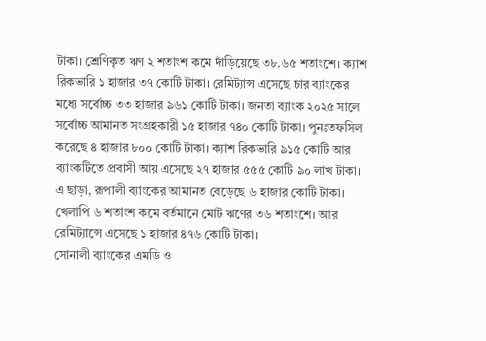টাকা। শ্রেণিকৃত ঋণ ২ শতাংশ কমে দাঁড়িয়েছে ৩৮.৬৫ শতাংশে। ক্যাশ রিকভারি ১ হাজার ৩৭ কোটি টাকা। রেমিট্যান্স এসেছে চার ব্যাংকের মধ্যে সর্বোচ্চ ৩৩ হাজার ৯৬১ কোটি টাকা। জনতা ব্যাংক ২০২৫ সালে সর্বোচ্চ আমানত সংগ্রহকারী ১৫ হাজার ৭৪০ কোটি টাকা। পুনঃতফসিল করেছে ৪ হাজার ৮০০ কোটি টাকা। ক্যাশ রিকভারি ৯১৫ কোটি আর ব্যাংকটিতে প্রবাসী আয় এসেছে ২৭ হাজার ৫৫৫ কোটি ৯০ লাখ টাকা। এ ছাড়া, রূপালী ব্যাংকের আমানত বেড়েছে ৬ হাজার কোটি টাকা। খেলাপি ৬ শতাংশ কমে বর্তমানে মোট ঋণের ৩৬ শতাংশে। আর রেমিট্যান্সে এসেছে ১ হাজার ৪৭৬ কোটি টাকা।
সোনালী ব্যাংকের এমডি ও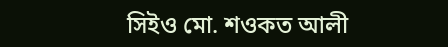সিইও মো. শওকত আলী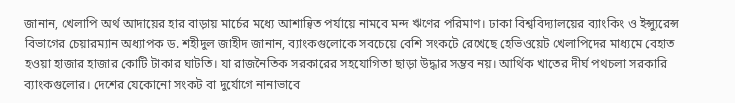জানান, খেলাপি অর্থ আদায়ের হার বাড়ায় মার্চের মধ্যে আশান্বিত পর্যায়ে নামবে মন্দ ঋণের পরিমাণ। ঢাকা বিশ্ববিদ্যালয়ের ব্যাংকিং ও ইন্স্যুরেন্স বিভাগের চেয়ারম্যান অধ্যাপক ড. শহীদুল জাহীদ জানান, ব্যাংকগুলোকে সবচেয়ে বেশি সংকটে রেখেছে হেভিওয়েট খেলাপিদের মাধ্যমে বেহাত হওয়া হাজার হাজার কোটি টাকার ঘাটতি। যা রাজনৈতিক সরকারের সহযোগিতা ছাড়া উদ্ধার সম্ভব নয়। আর্থিক খাতের দীর্ঘ পথচলা সরকারি ব্যাংকগুলোর। দেশের যেকোনো সংকট বা দুর্যোগে নানাভাবে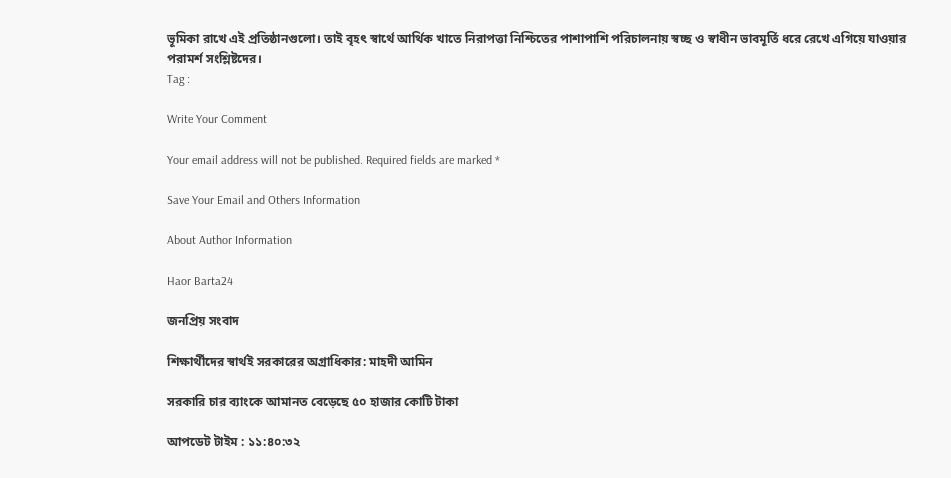ভূমিকা রাখে এই প্রতিষ্ঠানগুলো। তাই বৃহৎ স্বার্থে আর্থিক খাতে নিরাপত্তা নিশ্চিতের পাশাপাশি পরিচালনায় স্বচ্ছ ও স্বাধীন ভাবমূর্তি ধরে রেখে এগিয়ে যাওয়ার পরামর্শ সংশ্লিষ্টদের।
Tag :

Write Your Comment

Your email address will not be published. Required fields are marked *

Save Your Email and Others Information

About Author Information

Haor Barta24

জনপ্রিয় সংবাদ

শিক্ষার্থীদের স্বার্থই সরকারের অগ্রাধিকার: মাহদী আমিন

সরকারি চার ব্যাংকে আমানত বেড়েছে ৫০ হাজার কোটি টাকা

আপডেট টাইম : ১১:৪০:৩২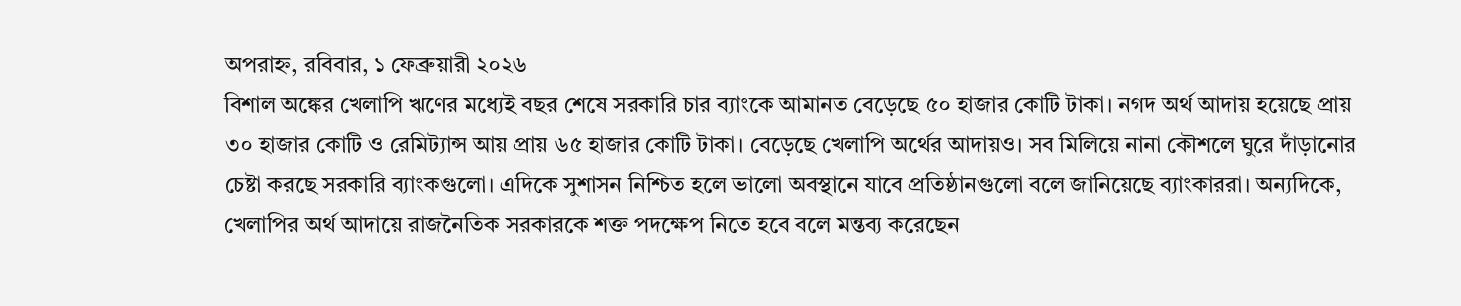অপরাহ্ন, রবিবার, ১ ফেব্রুয়ারী ২০২৬
বিশাল অঙ্কের খেলাপি ঋণের মধ্যেই বছর শেষে সরকারি চার ব্যাংকে আমানত বেড়েছে ৫০ হাজার কোটি টাকা। নগদ অর্থ আদায় হয়েছে প্রায় ৩০ হাজার কোটি ও রেমিট্যান্স আয় প্রায় ৬৫ হাজার কোটি টাকা। বেড়েছে খেলাপি অর্থের আদায়ও। সব মিলিয়ে নানা কৌশলে ঘুরে দাঁড়ানোর চেষ্টা করছে সরকারি ব্যাংকগুলো। এদিকে সুশাসন নিশ্চিত হলে ভালো অবস্থানে যাবে প্রতিষ্ঠানগুলো বলে জানিয়েছে ব্যাংকাররা। অন্যদিকে, খেলাপির অর্থ আদায়ে রাজনৈতিক সরকারকে শক্ত পদক্ষেপ নিতে হবে বলে মন্তব্য করেছেন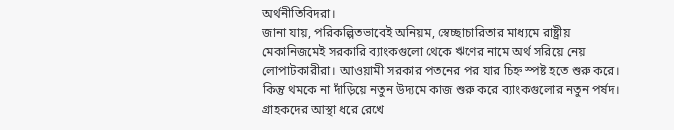অর্থনীতিবিদরা।
জানা যায়, পরিকল্পিতভাবেই অনিয়ম, স্বেচ্ছাচারিতার মাধ্যমে রাষ্ট্রীয় মেকানিজমেই সরকারি ব্যাংকগুলো থেকে ঋণের নামে অর্থ সরিয়ে নেয় লোপাটকারীরা। আওয়ামী সরকার পতনের পর যার চিহ্ন স্পষ্ট হতে শুরু করে। কিন্তু থমকে না দাঁড়িয়ে নতুন উদ্যমে কাজ শুরু করে ব্যাংকগুলোর নতুন পর্ষদ। গ্রাহকদের আস্থা ধরে রেখে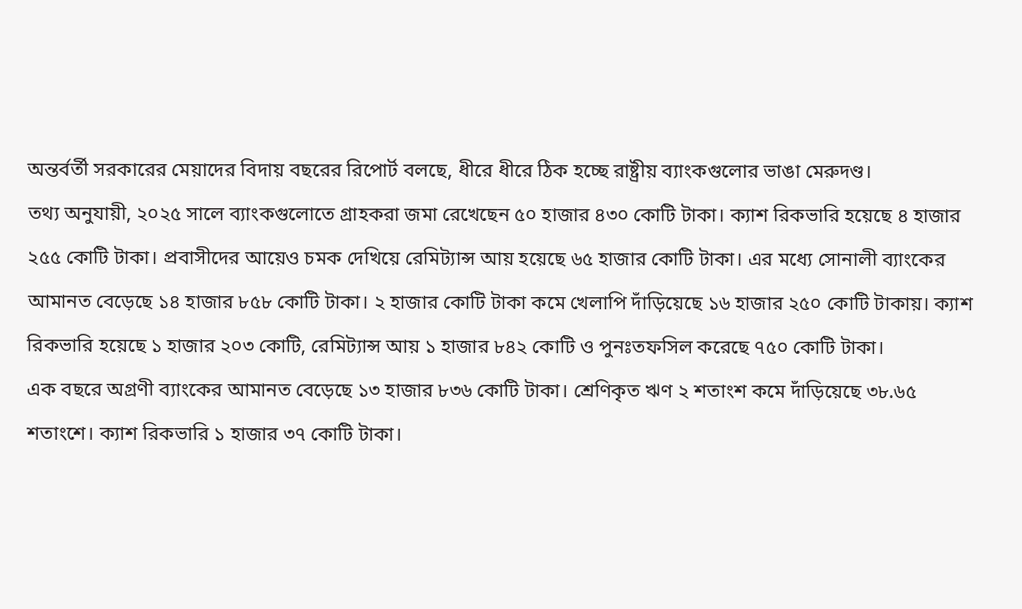অন্তর্বর্তী সরকারের মেয়াদের বিদায় বছরের রিপোর্ট বলছে, ধীরে ধীরে ঠিক হচ্ছে রাষ্ট্রীয় ব্যাংকগুলোর ভাঙা মেরুদণ্ড।
তথ্য অনুযায়ী, ২০২৫ সালে ব্যাংকগুলোতে গ্রাহকরা জমা রেখেছেন ৫০ হাজার ৪৩০ কোটি টাকা। ক্যাশ রিকভারি হয়েছে ৪ হাজার ২৫৫ কোটি টাকা। প্রবাসীদের আয়েও চমক দেখিয়ে রেমিট্যান্স আয় হয়েছে ৬৫ হাজার কোটি টাকা। এর মধ্যে সোনালী ব্যাংকের আমানত বেড়েছে ১৪ হাজার ৮৫৮ কোটি টাকা। ২ হাজার কোটি টাকা কমে খেলাপি দাঁড়িয়েছে ১৬ হাজার ২৫০ কোটি টাকায়। ক্যাশ রিকভারি হয়েছে ১ হাজার ২০৩ কোটি, রেমিট্যান্স আয় ১ হাজার ৮৪২ কোটি ও পুনঃতফসিল করেছে ৭৫০ কোটি টাকা।
এক বছরে অগ্রণী ব্যাংকের আমানত বেড়েছে ১৩ হাজার ৮৩৬ কোটি টাকা। শ্রেণিকৃত ঋণ ২ শতাংশ কমে দাঁড়িয়েছে ৩৮.৬৫ শতাংশে। ক্যাশ রিকভারি ১ হাজার ৩৭ কোটি টাকা।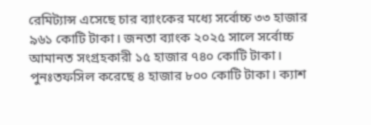রেমিট্যান্স এসেছে চার ব্যাংকের মধ্যে সর্বোচ্চ ৩৩ হাজার ৯৬১ কোটি টাকা। জনতা ব্যাংক ২০২৫ সালে সর্বোচ্চ আমানত সংগ্রহকারী ১৫ হাজার ৭৪০ কোটি টাকা। পুনঃতফসিল করেছে ৪ হাজার ৮০০ কোটি টাকা। ক্যাশ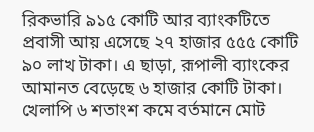রিকভারি ৯১৫ কোটি আর ব্যাংকটিতে প্রবাসী আয় এসেছে ২৭ হাজার ৫৫৫ কোটি ৯০ লাখ টাকা। এ ছাড়া, রূপালী ব্যাংকের আমানত বেড়েছে ৬ হাজার কোটি টাকা। খেলাপি ৬ শতাংশ কমে বর্তমানে মোট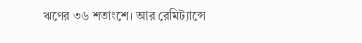ঋণের ৩৬ শতাংশে। আর রেমিট্যান্সে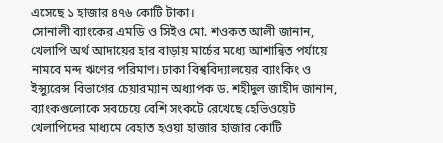এসেছে ১ হাজার ৪৭৬ কোটি টাকা।
সোনালী ব্যাংকের এমডি ও সিইও মো. শওকত আলী জানান, খেলাপি অর্থ আদায়ের হার বাড়ায় মার্চের মধ্যে আশান্বিত পর্যায়ে নামবে মন্দ ঋণের পরিমাণ। ঢাকা বিশ্ববিদ্যালয়ের ব্যাংকিং ও ইন্স্যুরেন্স বিভাগের চেয়ারম্যান অধ্যাপক ড. শহীদুল জাহীদ জানান, ব্যাংকগুলোকে সবচেয়ে বেশি সংকটে রেখেছে হেভিওয়েট খেলাপিদের মাধ্যমে বেহাত হওয়া হাজার হাজার কোটি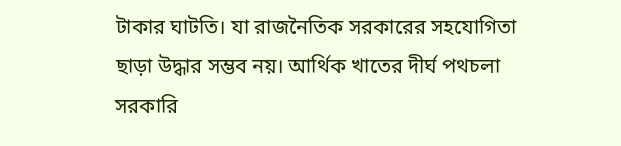টাকার ঘাটতি। যা রাজনৈতিক সরকারের সহযোগিতা ছাড়া উদ্ধার সম্ভব নয়। আর্থিক খাতের দীর্ঘ পথচলা সরকারি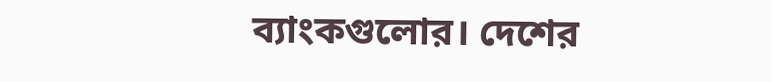ব্যাংকগুলোর। দেশের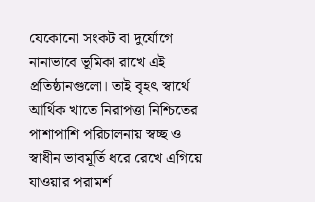যেকোনো সংকট বা দুর্যোগে নানাভাবে ভূমিকা রাখে এই প্রতিষ্ঠানগুলো। তাই বৃহৎ স্বার্থে আর্থিক খাতে নিরাপত্তা নিশ্চিতের পাশাপাশি পরিচালনায় স্বচ্ছ ও স্বাধীন ভাবমূর্তি ধরে রেখে এগিয়ে যাওয়ার পরামর্শ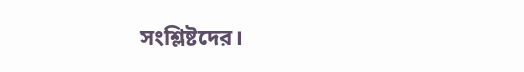সংশ্লিষ্টদের।